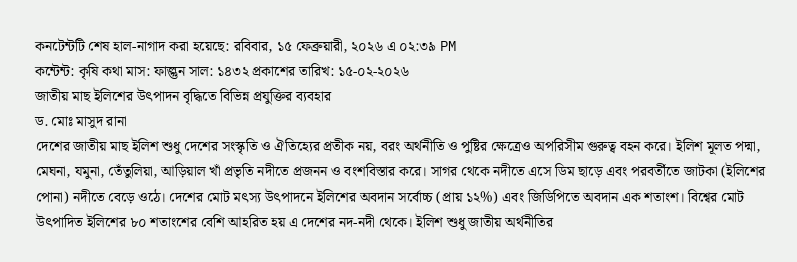কনটেন্টটি শেষ হাল-নাগাদ করা হয়েছে: রবিবার, ১৫ ফেব্রুয়ারী, ২০২৬ এ ০২:৩৯ PM
কন্টেন্ট: কৃষি কথা মাস: ফাল্গুন সাল: ১৪৩২ প্রকাশের তারিখ: ১৫-০২-২০২৬
জাতীয় মাছ ইলিশের উৎপাদন বৃদ্ধিতে বিভিন্ন প্রযুক্তির ব্যবহার
ড. মোঃ মাসুদ রানা
দেশের জাতীয় মাছ ইলিশ শুধু দেশের সংস্কৃতি ও ঐতিহ্যের প্রতীক নয়, বরং অর্থনীতি ও পুষ্টির ক্ষেত্রেও অপরিসীম গুরুত্ব বহন করে। ইলিশ মূলত পদ্মা, মেঘনা, যমুনা, তেঁতুলিয়া, আড়িয়াল খাঁ প্রভৃতি নদীতে প্রজনন ও বংশবিস্তার করে। সাগর থেকে নদীতে এসে ডিম ছাড়ে এবং পরবর্তীতে জাটকা (ইলিশের পোনা) নদীতে বেড়ে ওঠে। দেশের মোট মৎস্য উৎপাদনে ইলিশের অবদান সর্বোচ্চ (প্রায় ১২%) এবং জিডিপিতে অবদান এক শতাংশ। বিশ্বের মোট উৎপাদিত ইলিশের ৮০ শতাংশের বেশি আহরিত হয় এ দেশের নদ-নদী থেকে। ইলিশ শুধু জাতীয় অর্থনীতির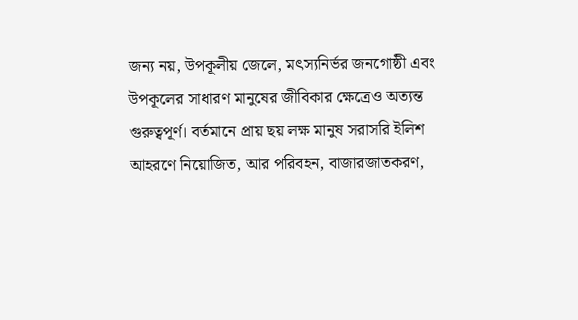জন্য নয়, উপকূলীয় জেলে, মৎস্যনির্ভর জনগোষ্ঠী এবং উপকূলের সাধারণ মানুষের জীবিকার ক্ষেত্রেও অত্যন্ত গুরুত্বপূর্ণ। বর্তমানে প্রায় ছয় লক্ষ মানুষ সরাসরি ইলিশ আহরণে নিয়োজিত, আর পরিবহন, বাজারজাতকরণ,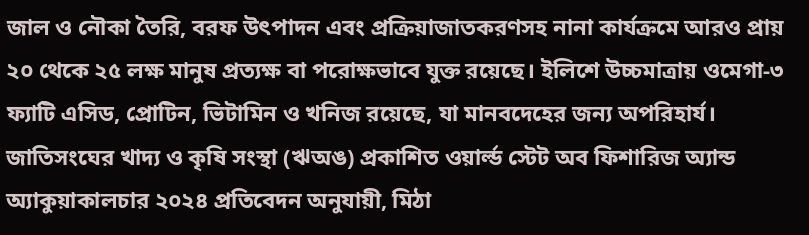জাল ও নৌকা তৈরি, বরফ উৎপাদন এবং প্রক্রিয়াজাতকরণসহ নানা কার্যক্রমে আরও প্রায় ২০ থেকে ২৫ লক্ষ মানুষ প্রত্যক্ষ বা পরোক্ষভাবে যুক্ত রয়েছে। ইলিশে উচ্চমাত্রায় ওমেগা-৩ ফ্যাটি এসিড, প্রোটিন, ভিটামিন ও খনিজ রয়েছে, যা মানবদেহের জন্য অপরিহার্য। জাতিসংঘের খাদ্য ও কৃষি সংস্থা (ঋঅঙ) প্রকাশিত ওয়ার্ল্ড স্টেট অব ফিশারিজ অ্যান্ড অ্যাকুয়াকালচার ২০২৪ প্রতিবেদন অনুযায়ী, মিঠা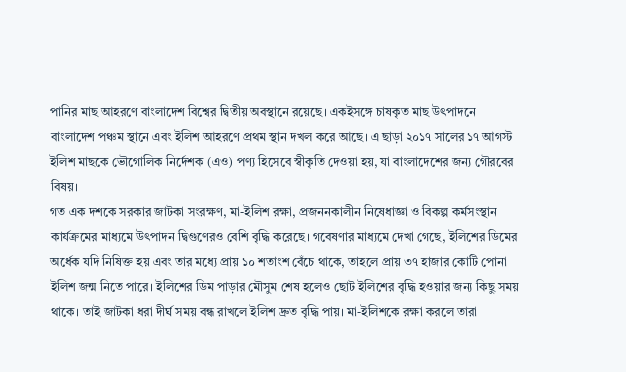পানির মাছ আহরণে বাংলাদেশ বিশ্বের দ্বিতীয় অবস্থানে রয়েছে। একইসঙ্গে চাষকৃত মাছ উৎপাদনে বাংলাদেশ পঞ্চম স্থানে এবং ইলিশ আহরণে প্রথম স্থান দখল করে আছে। এ ছাড়া ২০১৭ সালের ১৭ আগস্ট ইলিশ মাছকে ভৌগোলিক নির্দেশক (এও) পণ্য হিসেবে স্বীকৃতি দেওয়া হয়, যা বাংলাদেশের জন্য গৌরবের বিষয়।
গত এক দশকে সরকার জাটকা সংরক্ষণ, মা-ইলিশ রক্ষা, প্রজননকালীন নিষেধাজ্ঞা ও বিকল্প কর্মসংস্থান কার্যক্রমের মাধ্যমে উৎপাদন দ্বিগুণেরও বেশি বৃদ্ধি করেছে। গবেষণার মাধ্যমে দেখা গেছে, ইলিশের ডিমের অর্ধেক যদি নিষিক্ত হয় এবং তার মধ্যে প্রায় ১০ শতাংশ বেঁচে থাকে, তাহলে প্রায় ৩৭ হাজার কোটি পোনা ইলিশ জন্ম নিতে পারে। ইলিশের ডিম পাড়ার মৌসুম শেষ হলেও ছোট ইলিশের বৃদ্ধি হওয়ার জন্য কিছু সময় থাকে। তাই জাটকা ধরা দীর্ঘ সময় বন্ধ রাখলে ইলিশ দ্রুত বৃদ্ধি পায়। মা-ইলিশকে রক্ষা করলে তারা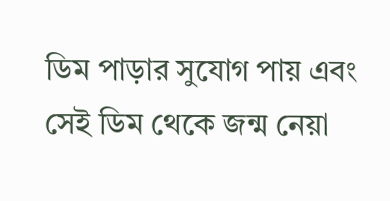ডিম পাড়ার সুযোগ পায় এবং সেই ডিম থেকে জন্ম নেয়া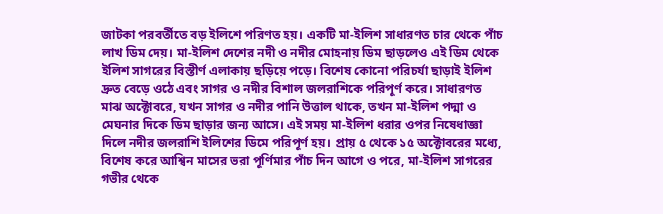জাটকা পরবর্তীতে বড় ইলিশে পরিণত হয়। একটি মা-ইলিশ সাধারণত চার থেকে পাঁচ লাখ ডিম দেয়। মা-ইলিশ দেশের নদী ও নদীর মোহনায় ডিম ছাড়লেও এই ডিম থেকে ইলিশ সাগরের বিস্তীর্ণ এলাকায় ছড়িয়ে পড়ে। বিশেষ কোনো পরিচর্যা ছাড়াই ইলিশ দ্রুত বেড়ে ওঠে এবং সাগর ও নদীর বিশাল জলরাশিকে পরিপূর্ণ করে। সাধারণত মাঝ অক্টোবরে, যখন সাগর ও নদীর পানি উত্তাল থাকে, তখন মা-ইলিশ পদ্মা ও মেঘনার দিকে ডিম ছাড়ার জন্য আসে। এই সময় মা-ইলিশ ধরার ওপর নিষেধাজ্ঞা দিলে নদীর জলরাশি ইলিশের ডিমে পরিপূর্ণ হয়। প্রায় ৫ থেকে ১৫ অক্টোবরের মধ্যে, বিশেষ করে আশ্বিন মাসের ভরা পূর্ণিমার পাঁচ দিন আগে ও পরে, মা-ইলিশ সাগরের গভীর থেকে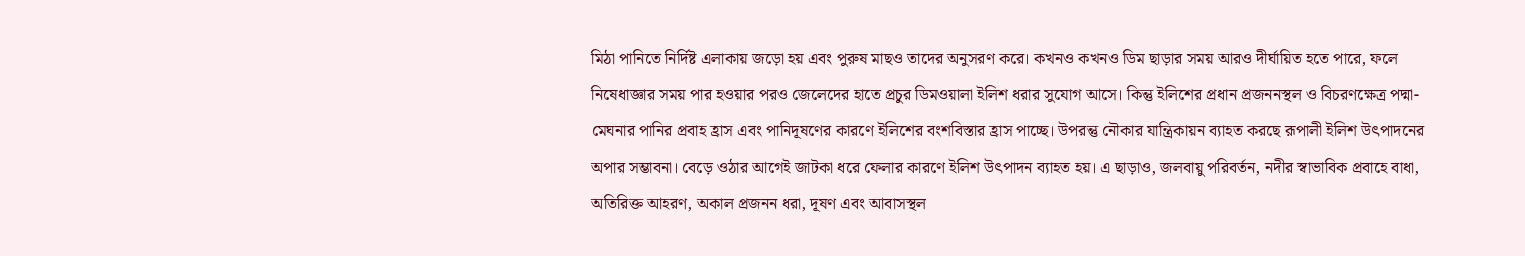মিঠা পানিতে নির্দিষ্ট এলাকায় জড়ো হয় এবং পুরুষ মাছও তাদের অনুসরণ করে। কখনও কখনও ডিম ছাড়ার সময় আরও দীর্ঘায়িত হতে পারে, ফলে নিষেধাজ্ঞার সময় পার হওয়ার পরও জেলেদের হাতে প্রচুর ডিমওয়ালা ইলিশ ধরার সুযোগ আসে। কিন্তু ইলিশের প্রধান প্রজননস্থল ও বিচরণক্ষেত্র পদ্মা-মেঘনার পানির প্রবাহ হ্রাস এবং পানিদূষণের কারণে ইলিশের বংশবিস্তার হ্রাস পাচ্ছে। উপরন্তু নৌকার যান্ত্রিকায়ন ব্যাহত করছে রূপালী ইলিশ উৎপাদনের অপার সম্ভাবনা। বেড়ে ওঠার আগেই জাটকা ধরে ফেলার কারণে ইলিশ উৎপাদন ব্যাহত হয়। এ ছাড়াও, জলবায়ু পরিবর্তন, নদীর স্বাভাবিক প্রবাহে বাধা, অতিরিক্ত আহরণ, অকাল প্রজনন ধরা, দূষণ এবং আবাসস্থল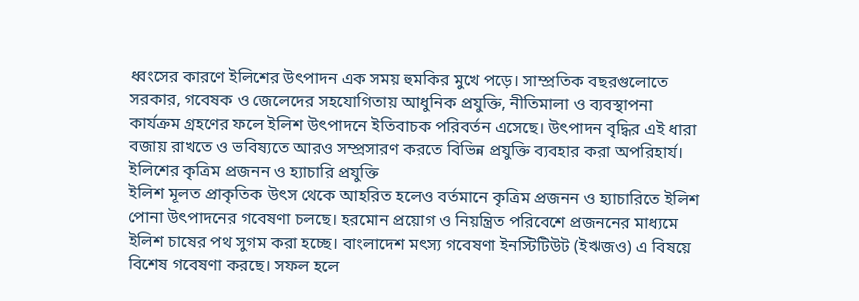ধ্বংসের কারণে ইলিশের উৎপাদন এক সময় হুমকির মুখে পড়ে। সাম্প্রতিক বছরগুলোতে সরকার, গবেষক ও জেলেদের সহযোগিতায় আধুনিক প্রযুক্তি, নীতিমালা ও ব্যবস্থাপনা কার্যক্রম গ্রহণের ফলে ইলিশ উৎপাদনে ইতিবাচক পরিবর্তন এসেছে। উৎপাদন বৃদ্ধির এই ধারা বজায় রাখতে ও ভবিষ্যতে আরও সম্প্রসারণ করতে বিভিন্ন প্রযুক্তি ব্যবহার করা অপরিহার্য।
ইলিশের কৃত্রিম প্রজনন ও হ্যাচারি প্রযুক্তি
ইলিশ মূলত প্রাকৃতিক উৎস থেকে আহরিত হলেও বর্তমানে কৃত্রিম প্রজনন ও হ্যাচারিতে ইলিশ পোনা উৎপাদনের গবেষণা চলছে। হরমোন প্রয়োগ ও নিয়ন্ত্রিত পরিবেশে প্রজননের মাধ্যমে ইলিশ চাষের পথ সুগম করা হচ্ছে। বাংলাদেশ মৎস্য গবেষণা ইনস্টিটিউট (ইঋজও) এ বিষয়ে বিশেষ গবেষণা করছে। সফল হলে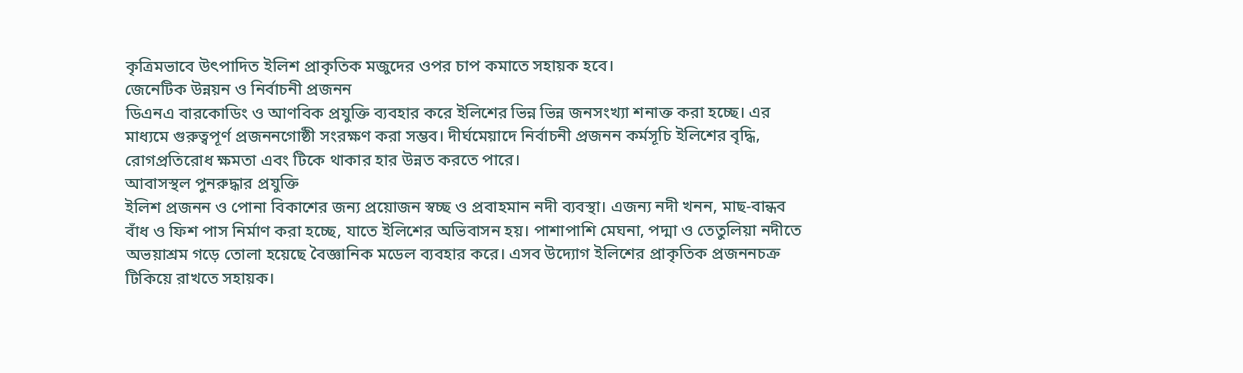কৃত্রিমভাবে উৎপাদিত ইলিশ প্রাকৃতিক মজুদের ওপর চাপ কমাতে সহায়ক হবে।
জেনেটিক উন্নয়ন ও নির্বাচনী প্রজনন
ডিএনএ বারকোডিং ও আণবিক প্রযুক্তি ব্যবহার করে ইলিশের ভিন্ন ভিন্ন জনসংখ্যা শনাক্ত করা হচ্ছে। এর মাধ্যমে গুরুত্বপূর্ণ প্রজননগোষ্ঠী সংরক্ষণ করা সম্ভব। দীর্ঘমেয়াদে নির্বাচনী প্রজনন কর্মসূচি ইলিশের বৃদ্ধি, রোগপ্রতিরোধ ক্ষমতা এবং টিকে থাকার হার উন্নত করতে পারে।
আবাসস্থল পুনরুদ্ধার প্রযুক্তি
ইলিশ প্রজনন ও পোনা বিকাশের জন্য প্রয়োজন স্বচ্ছ ও প্রবাহমান নদী ব্যবস্থা। এজন্য নদী খনন, মাছ-বান্ধব বাঁধ ও ফিশ পাস নির্মাণ করা হচ্ছে, যাতে ইলিশের অভিবাসন হয়। পাশাপাশি মেঘনা, পদ্মা ও তেতুলিয়া নদীতে অভয়াশ্রম গড়ে তোলা হয়েছে বৈজ্ঞানিক মডেল ব্যবহার করে। এসব উদ্যোগ ইলিশের প্রাকৃতিক প্রজননচক্র টিকিয়ে রাখতে সহায়ক।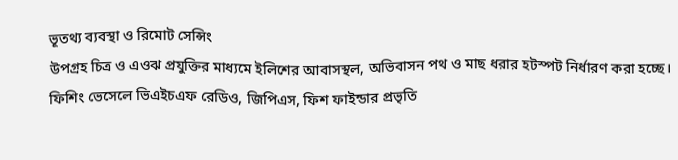ভূতথ্য ব্যবস্থা ও রিমোট সেন্সিং
উপগ্রহ চিত্র ও এওঝ প্রযুক্তির মাধ্যমে ইলিশের আবাসস্থল, অভিবাসন পথ ও মাছ ধরার হটস্পট নির্ধারণ করা হচ্ছে। ফিশিং ভেসেলে ভিএইচএফ রেডিও, জিপিএস, ফিশ ফাইন্ডার প্রভৃতি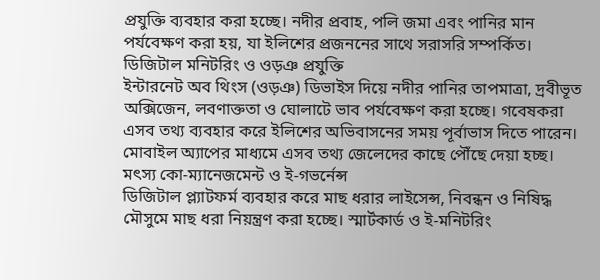প্রযুক্তি ব্যবহার করা হচ্ছে। নদীর প্রবাহ, পলি জমা এবং পানির মান পর্যবেক্ষণ করা হয়, যা ইলিশের প্রজননের সাথে সরাসরি সম্পর্কিত।
ডিজিটাল মনিটরিং ও ওড়ঞ প্রযুক্তি
ইন্টারনেট অব থিংস (ওড়ঞ) ডিভাইস দিয়ে নদীর পানির তাপমাত্রা, দ্রবীভূত অক্সিজেন, লবণাক্ততা ও ঘোলাটে ভাব পর্যবেক্ষণ করা হচ্ছে। গবেষকরা এসব তথ্য ব্যবহার করে ইলিশের অভিবাসনের সময় পূর্বাভাস দিতে পারেন। মোবাইল অ্যাপের মাধ্যমে এসব তথ্য জেলেদের কাছে পৌঁছে দেয়া হচ্ছ।
মৎস্য কো-ম্যানেজমেন্ট ও ই-গভর্নেন্স
ডিজিটাল প্ল্যাটফর্ম ব্যবহার করে মাছ ধরার লাইসেন্স, নিবন্ধন ও নিষিদ্ধ মৌসুমে মাছ ধরা নিয়ন্ত্রণ করা হচ্ছে। স্মার্টকার্ড ও ই-মনিটরিং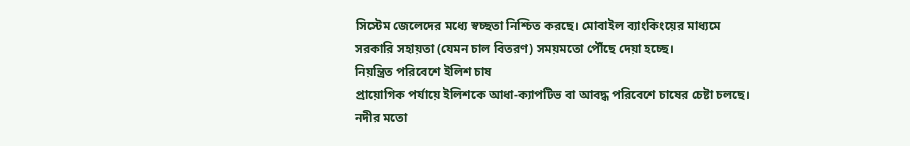সিস্টেম জেলেদের মধ্যে স্বচ্ছতা নিশ্চিত করছে। মোবাইল ব্যাংকিংয়ের মাধ্যমে সরকারি সহায়তা (যেমন চাল বিতরণ) সময়মতো পৌঁছে দেয়া হচ্ছে।
নিয়ন্ত্রিত পরিবেশে ইলিশ চাষ
প্রায়োগিক পর্যায়ে ইলিশকে আধা-ক্যাপটিভ বা আবদ্ধ পরিবেশে চাষের চেষ্টা চলছে। নদীর মতো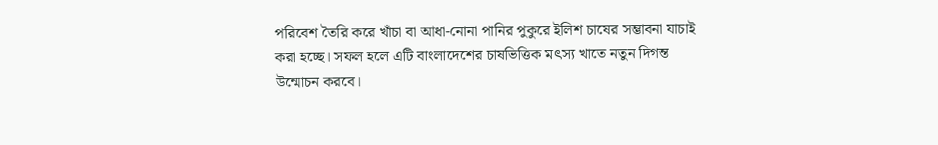পরিবেশ তৈরি করে খাঁচা বা আধা-নোনা পানির পুকুরে ইলিশ চাষের সম্ভাবনা যাচাই করা হচ্ছে। সফল হলে এটি বাংলাদেশের চাষভিত্তিক মৎস্য খাতে নতুন দিগন্ত উন্মোচন করবে।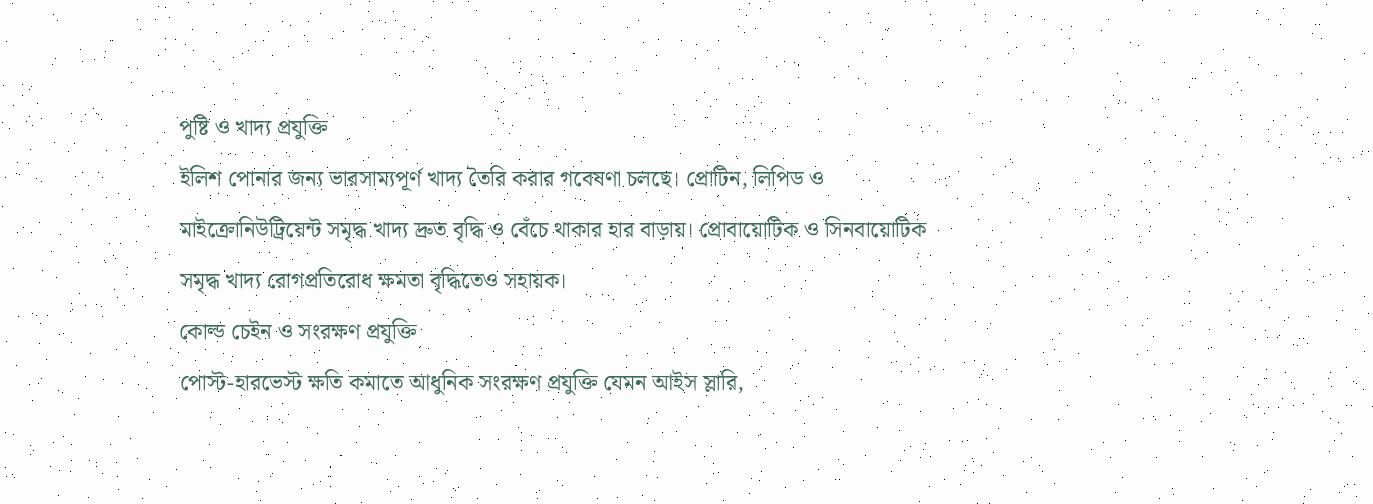পুষ্টি ও খাদ্য প্রযুক্তি
ইলিশ পোনার জন্য ভারসাম্যপূর্ণ খাদ্য তৈরি করার গবেষণা চলছে। প্রোটিন, লিপিড ও মাইক্রোনিউট্রিয়েন্ট সমৃদ্ধ খাদ্য দ্রুত বৃদ্ধি ও বেঁচে থাকার হার বাড়ায়। প্রোবায়োটিক ও সিনবায়োটিক সমৃদ্ধ খাদ্য রোগপ্রতিরোধ ক্ষমতা বৃদ্ধিতেও সহায়ক।
কোল্ড চেইন ও সংরক্ষণ প্রযুক্তি
পোস্ট-হারভেস্ট ক্ষতি কমাতে আধুনিক সংরক্ষণ প্রযুক্তি যেমন আইস স্লারি,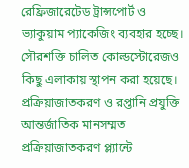রেফ্রিজারেটেড ট্রান্সপোর্ট ও ভ্যাকুয়াম প্যাকেজিং ব্যবহার হচ্ছে। সৌরশক্তি চালিত কোল্ডস্টোরেজও কিছু এলাকায় স্থাপন করা হয়েছে।
প্রক্রিয়াজাতকরণ ও রপ্তানি প্রযুক্তি
আন্তর্জাতিক মানসম্মত প্রক্রিয়াজাতকরণ প্ল্যান্টে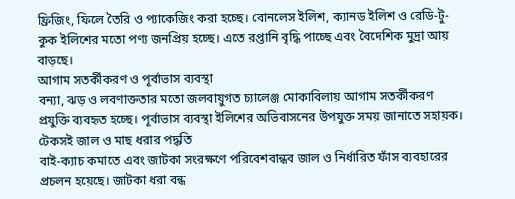ফ্রিজিং, ফিলে তৈরি ও প্যাকেজিং করা হচ্ছে। বোনলেস ইলিশ, ক্যানড ইলিশ ও রেডি-টু-কুক ইলিশের মতো পণ্য জনপ্রিয় হচ্ছে। এতে রপ্তানি বৃদ্ধি পাচ্ছে এবং বৈদেশিক মুদ্রা আয় বাড়ছে।
আগাম সতর্কীকরণ ও পূর্বাভাস ব্যবস্থা
বন্যা, ঝড় ও লবণাক্ততার মতো জলবায়ুগত চ্যালেঞ্জ মোকাবিলায় আগাম সতর্কীকরণ প্রযুক্তি ব্যবহৃত হচ্ছে। পূর্বাভাস ব্যবস্থা ইলিশের অভিবাসনের উপযুক্ত সময় জানাতে সহায়ক।
টেকসই জাল ও মাছ ধরার পদ্ধতি
বাই-ক্যাচ কমাতে এবং জাটকা সংরক্ষণে পরিবেশবান্ধব জাল ও নির্ধারিত ফাঁস ব্যবহারের প্রচলন হয়েছে। জাটকা ধরা বন্ধ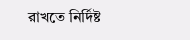রাখতে নির্দিষ্ট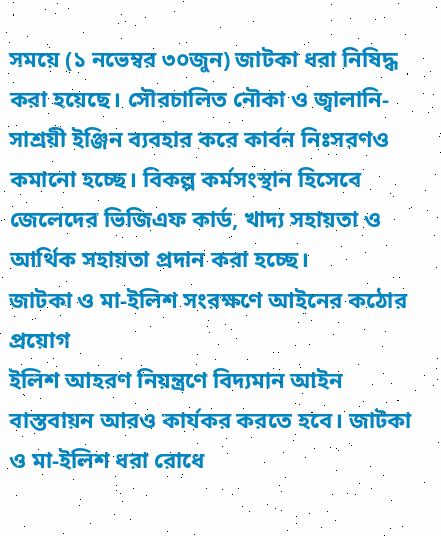সময়ে (১ নভেম্বর ৩০জুন) জাটকা ধরা নিষিদ্ধ করা হয়েছে। সৌরচালিত নৌকা ও জ্বালানি-সাশ্রয়ী ইঞ্জিন ব্যবহার করে কার্বন নিঃসরণও কমানো হচ্ছে। বিকল্প কর্মসংস্থান হিসেবে জেলেদের ভিজিএফ কার্ড, খাদ্য সহায়তা ও আর্থিক সহায়তা প্রদান করা হচ্ছে।
জাটকা ও মা-ইলিশ সংরক্ষণে আইনের কঠোর প্রয়োগ
ইলিশ আহরণ নিয়ন্ত্রণে বিদ্যমান আইন বাস্তবায়ন আরও কার্যকর করতে হবে। জাটকা ও মা-ইলিশ ধরা রোধে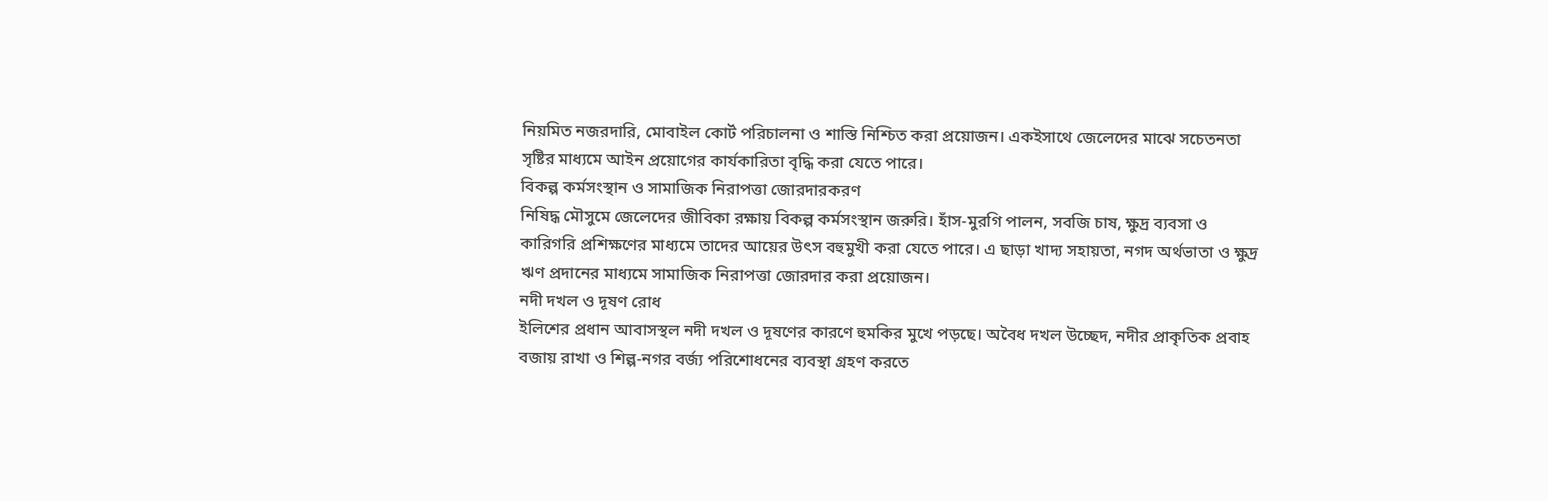নিয়মিত নজরদারি, মোবাইল কোর্ট পরিচালনা ও শাস্তি নিশ্চিত করা প্রয়োজন। একইসাথে জেলেদের মাঝে সচেতনতা সৃষ্টির মাধ্যমে আইন প্রয়োগের কার্যকারিতা বৃদ্ধি করা যেতে পারে।
বিকল্প কর্মসংস্থান ও সামাজিক নিরাপত্তা জোরদারকরণ
নিষিদ্ধ মৌসুমে জেলেদের জীবিকা রক্ষায় বিকল্প কর্মসংস্থান জরুরি। হাঁস-মুরগি পালন, সবজি চাষ, ক্ষুদ্র ব্যবসা ও কারিগরি প্রশিক্ষণের মাধ্যমে তাদের আয়ের উৎস বহুমুখী করা যেতে পারে। এ ছাড়া খাদ্য সহায়তা, নগদ অর্থভাতা ও ক্ষুদ্র ঋণ প্রদানের মাধ্যমে সামাজিক নিরাপত্তা জোরদার করা প্রয়োজন।
নদী দখল ও দূষণ রোধ
ইলিশের প্রধান আবাসস্থল নদী দখল ও দূষণের কারণে হুমকির মুখে পড়ছে। অবৈধ দখল উচ্ছেদ, নদীর প্রাকৃতিক প্রবাহ বজায় রাখা ও শিল্প-নগর বর্জ্য পরিশোধনের ব্যবস্থা গ্রহণ করতে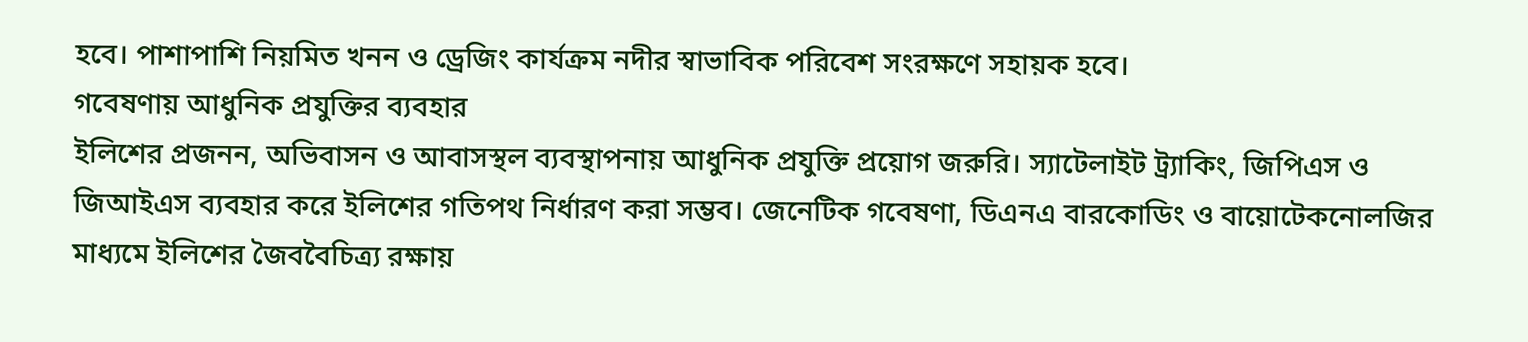হবে। পাশাপাশি নিয়মিত খনন ও ড্রেজিং কার্যক্রম নদীর স্বাভাবিক পরিবেশ সংরক্ষণে সহায়ক হবে।
গবেষণায় আধুনিক প্রযুক্তির ব্যবহার
ইলিশের প্রজনন, অভিবাসন ও আবাসস্থল ব্যবস্থাপনায় আধুনিক প্রযুক্তি প্রয়োগ জরুরি। স্যাটেলাইট ট্র্যাকিং, জিপিএস ও জিআইএস ব্যবহার করে ইলিশের গতিপথ নির্ধারণ করা সম্ভব। জেনেটিক গবেষণা, ডিএনএ বারকোডিং ও বায়োটেকনোলজির মাধ্যমে ইলিশের জৈববৈচিত্র্য রক্ষায়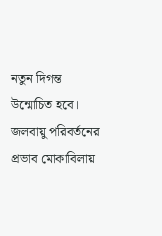নতুন দিগন্ত উন্মোচিত হবে।
জলবায়ু পরিবর্তনের প্রভাব মোকাবিলায়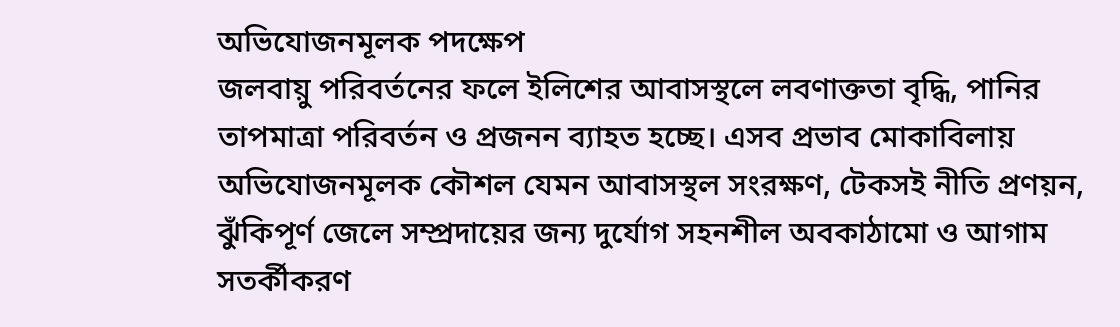অভিযোজনমূলক পদক্ষেপ
জলবায়ু পরিবর্তনের ফলে ইলিশের আবাসস্থলে লবণাক্ততা বৃদ্ধি, পানির তাপমাত্রা পরিবর্তন ও প্রজনন ব্যাহত হচ্ছে। এসব প্রভাব মোকাবিলায় অভিযোজনমূলক কৌশল যেমন আবাসস্থল সংরক্ষণ, টেকসই নীতি প্রণয়ন, ঝুঁকিপূর্ণ জেলে সম্প্রদায়ের জন্য দুর্যোগ সহনশীল অবকাঠামো ও আগাম সতর্কীকরণ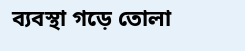ব্যবস্থা গড়ে তোলা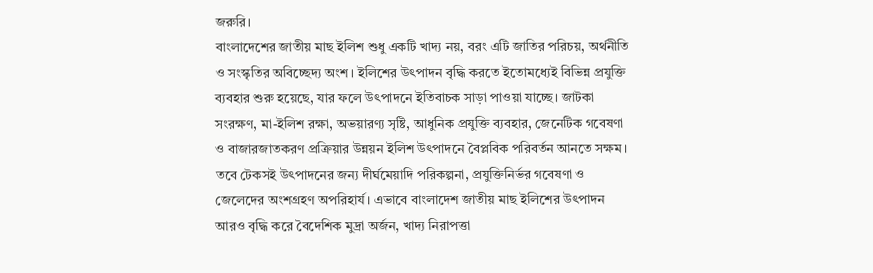জরুরি।
বাংলাদেশের জাতীয় মাছ ইলিশ শুধু একটি খাদ্য নয়, বরং এটি জাতির পরিচয়, অর্থনীতি ও সংস্কৃতির অবিচ্ছেদ্য অংশ। ইলিশের উৎপাদন বৃদ্ধি করতে ইতোমধ্যেই বিভিন্ন প্রযুক্তি ব্যবহার শুরু হয়েছে, যার ফলে উৎপাদনে ইতিবাচক সাড়া পাওয়া যাচ্ছে। জাটকা সংরক্ষণ, মা-ইলিশ রক্ষা, অভয়ারণ্য সৃষ্টি, আধুনিক প্রযুক্তি ব্যবহার, জেনেটিক গবেষণা ও বাজারজাতকরণ প্রক্রিয়ার উন্নয়ন ইলিশ উৎপাদনে বৈপ্লবিক পরিবর্তন আনতে সক্ষম। তবে টেকসই উৎপাদনের জন্য দীর্ঘমেয়াদি পরিকল্পনা, প্রযুক্তিনির্ভর গবেষণা ও জেলেদের অংশগ্রহণ অপরিহার্য। এভাবে বাংলাদেশ জাতীয় মাছ ইলিশের উৎপাদন আরও বৃদ্ধি করে বৈদেশিক মুদ্রা অর্জন, খাদ্য নিরাপত্তা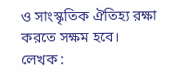ও সাংস্কৃতিক ঐতিহ্য রক্ষা করতে সক্ষম হবে।
লেখক :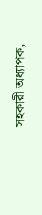সহকারী অধ্যাপক,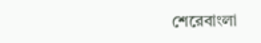শেরেবাংলা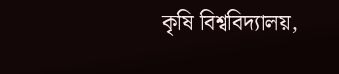কৃষি বিশ্ববিদ্যালয়,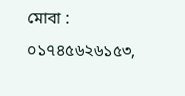মোবা : ০১৭৪৫৬২৬১৫৩,